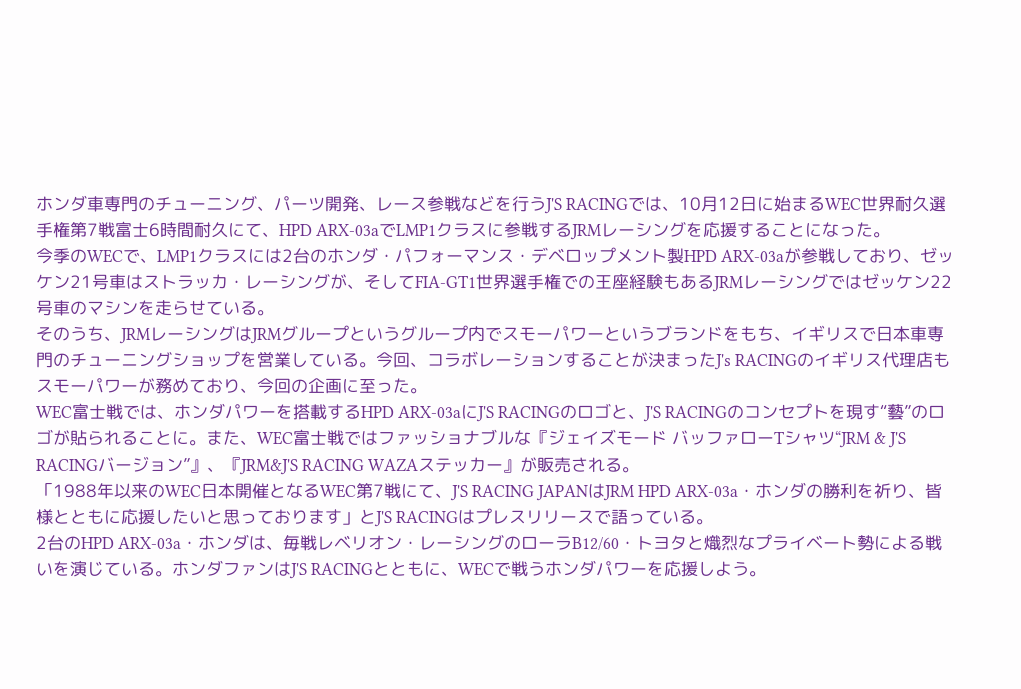ホンダ車専門のチューニング、パーツ開発、レース参戦などを行うJ'S RACINGでは、10月12日に始まるWEC世界耐久選手権第7戦富士6時間耐久にて、HPD ARX-03aでLMP1クラスに参戦するJRMレーシングを応援することになった。
今季のWECで、LMP1クラスには2台のホンダ・パフォーマンス・デベロップメント製HPD ARX-03aが参戦しており、ゼッケン21号車はストラッカ・レーシングが、そしてFIA-GT1世界選手権での王座経験もあるJRMレーシングではゼッケン22号車のマシンを走らせている。
そのうち、JRMレーシングはJRMグループというグループ内でスモーパワーというブランドをもち、イギリスで日本車専門のチューニングショップを営業している。今回、コラボレーションすることが決まったJ's RACINGのイギリス代理店もスモーパワーが務めており、今回の企画に至った。
WEC富士戦では、ホンダパワーを搭載するHPD ARX-03aにJ'S RACINGのロゴと、J'S RACINGのコンセプトを現す“藝”のロゴが貼られることに。また、WEC富士戦ではファッショナブルな『ジェイズモード バッファローTシャツ“JRM & J'S RACINGバージョン”』、『JRM&J'S RACING WAZAステッカー』が販売される。
「1988年以来のWEC日本開催となるWEC第7戦にて、J'S RACING JAPANはJRM HPD ARX-03a・ホンダの勝利を祈り、皆様とともに応援したいと思っております」とJ'S RACINGはプレスリリースで語っている。
2台のHPD ARX-03a・ホンダは、毎戦レベリオン・レーシングのローラB12/60・トヨタと熾烈なプライベート勢による戦いを演じている。ホンダファンはJ'S RACINGとともに、WECで戦うホンダパワーを応援しよう。